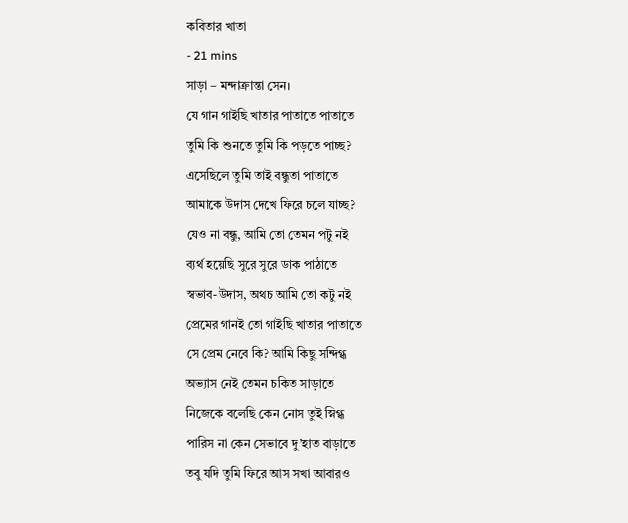কবিতার খাতা
- 21 mins
সাড়া – মন্দাক্রান্তা সেন।
যে গান গাইছি খাতার পাতাতে পাতাতে
তুমি কি শুনতে তুমি কি পড়তে পাচ্ছ?
এসেছিলে তুমি তাই বন্ধুতা পাতাতে
আমাকে উদাস দেখে ফিরে চলে যাচ্ছ?
যেও না বন্ধু, আমি তো তেমন পটু নই
ব্যর্থ হয়েছি সুরে সুরে ডাক পাঠাতে
স্বভাব-উদাস, অথচ আমি তো কটু নই
প্রেমের গানই তো গাইছি খাতার পাতাতে
সে প্রেম নেবে কি? আমি কিছু সন্দিগ্ধ
অভ্যাস নেই তেমন চকিত সাড়াতে
নিজেকে বলেছি কেন নোস তুই স্নিগ্ধ
পারিস না কেন সেভাবে দু’হাত বাড়াতে
তবু যদি তুমি ফিরে আস সখা আবারও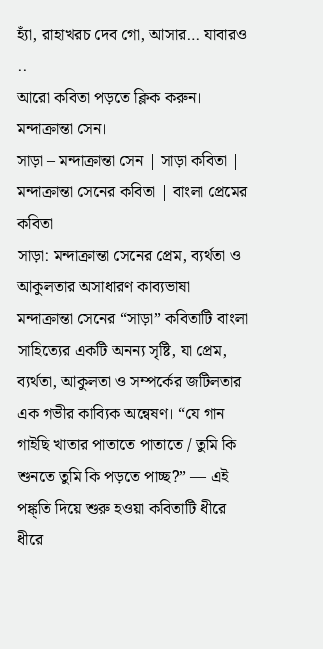হ্যাঁ, রাহাখরচ দেব গো, আসার… যাবারও ..
আরো কবিতা পড়তে ক্লিক করুন। মন্দাক্রান্তা সেন।
সাড়া – মন্দাক্রান্তা সেন | সাড়া কবিতা | মন্দাক্রান্তা সেনের কবিতা | বাংলা প্রেমের কবিতা
সাড়া: মন্দাক্রান্তা সেনের প্রেম, ব্যর্থতা ও আকুলতার অসাধারণ কাব্যভাষা
মন্দাক্রান্তা সেনের “সাড়া” কবিতাটি বাংলা সাহিত্যের একটি অনন্য সৃষ্টি, যা প্রেম, ব্যর্থতা, আকুলতা ও সম্পর্কের জটিলতার এক গভীর কাব্যিক অন্বেষণ। “যে গান গাইছি খাতার পাতাতে পাতাতে / তুমি কি শুনতে তুমি কি পড়তে পাচ্ছ?” — এই পঙ্ক্তি দিয়ে শুরু হওয়া কবিতাটি ধীরে ধীরে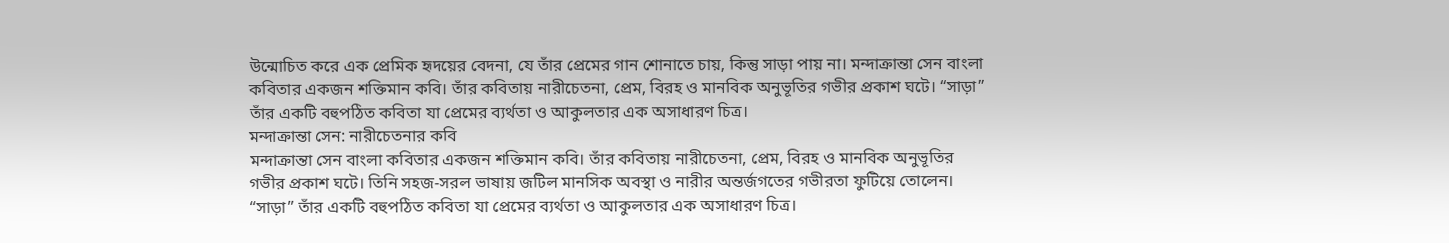উন্মোচিত করে এক প্রেমিক হৃদয়ের বেদনা, যে তাঁর প্রেমের গান শোনাতে চায়, কিন্তু সাড়া পায় না। মন্দাক্রান্তা সেন বাংলা কবিতার একজন শক্তিমান কবি। তাঁর কবিতায় নারীচেতনা, প্রেম, বিরহ ও মানবিক অনুভূতির গভীর প্রকাশ ঘটে। “সাড়া” তাঁর একটি বহুপঠিত কবিতা যা প্রেমের ব্যর্থতা ও আকুলতার এক অসাধারণ চিত্র।
মন্দাক্রান্তা সেন: নারীচেতনার কবি
মন্দাক্রান্তা সেন বাংলা কবিতার একজন শক্তিমান কবি। তাঁর কবিতায় নারীচেতনা, প্রেম, বিরহ ও মানবিক অনুভূতির গভীর প্রকাশ ঘটে। তিনি সহজ-সরল ভাষায় জটিল মানসিক অবস্থা ও নারীর অন্তর্জগতের গভীরতা ফুটিয়ে তোলেন। “সাড়া” তাঁর একটি বহুপঠিত কবিতা যা প্রেমের ব্যর্থতা ও আকুলতার এক অসাধারণ চিত্র।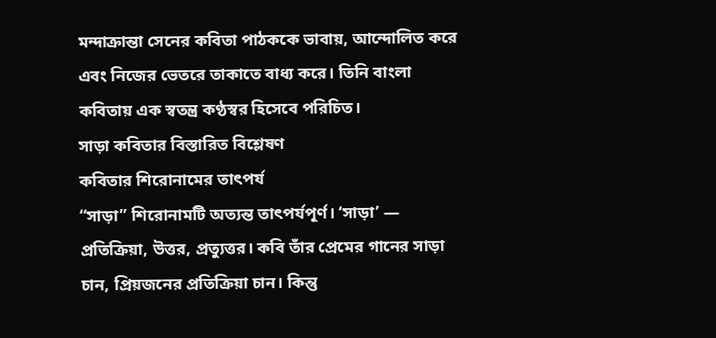মন্দাক্রান্তা সেনের কবিতা পাঠককে ভাবায়, আন্দোলিত করে এবং নিজের ভেতরে তাকাতে বাধ্য করে। তিনি বাংলা কবিতায় এক স্বতন্ত্র কণ্ঠস্বর হিসেবে পরিচিত।
সাড়া কবিতার বিস্তারিত বিশ্লেষণ
কবিতার শিরোনামের তাৎপর্য
“সাড়া” শিরোনামটি অত্যন্ত তাৎপর্যপূর্ণ। ‘সাড়া’ — প্রতিক্রিয়া, উত্তর, প্রত্যুত্তর। কবি তাঁর প্রেমের গানের সাড়া চান, প্রিয়জনের প্রতিক্রিয়া চান। কিন্তু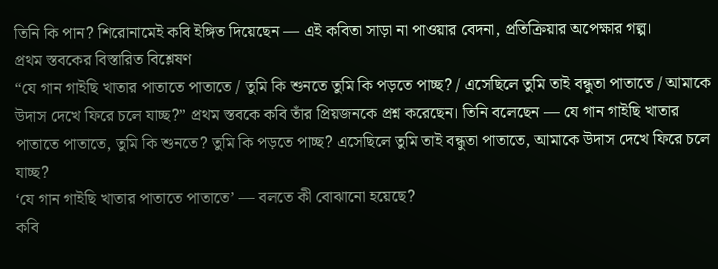তিনি কি পান? শিরোনামেই কবি ইঙ্গিত দিয়েছেন — এই কবিতা সাড়া না পাওয়ার বেদনা, প্রতিক্রিয়ার অপেক্ষার গল্প।
প্রথম স্তবকের বিস্তারিত বিশ্লেষণ
“যে গান গাইছি খাতার পাতাতে পাতাতে / তুমি কি শুনতে তুমি কি পড়তে পাচ্ছ? / এসেছিলে তুমি তাই বন্ধুতা পাতাতে / আমাকে উদাস দেখে ফিরে চলে যাচ্ছ?” প্রথম স্তবকে কবি তাঁর প্রিয়জনকে প্রশ্ন করেছেন। তিনি বলেছেন — যে গান গাইছি খাতার পাতাতে পাতাতে, তুমি কি শুনতে? তুমি কি পড়তে পাচ্ছ? এসেছিলে তুমি তাই বন্ধুতা পাতাতে, আমাকে উদাস দেখে ফিরে চলে যাচ্ছ?
‘যে গান গাইছি খাতার পাতাতে পাতাতে’ — বলতে কী বোঝানো হয়েছে?
কবি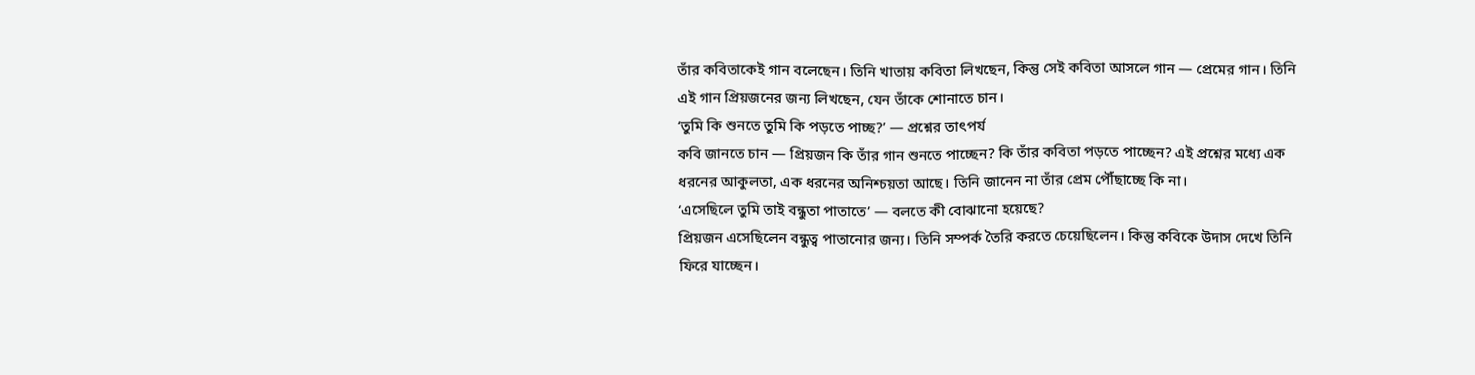তাঁর কবিতাকেই গান বলেছেন। তিনি খাতায় কবিতা লিখছেন, কিন্তু সেই কবিতা আসলে গান — প্রেমের গান। তিনি এই গান প্রিয়জনের জন্য লিখছেন, যেন তাঁকে শোনাতে চান।
‘তুমি কি শুনতে তুমি কি পড়তে পাচ্ছ?’ — প্রশ্নের তাৎপর্য
কবি জানতে চান — প্রিয়জন কি তাঁর গান শুনতে পাচ্ছেন? কি তাঁর কবিতা পড়তে পাচ্ছেন? এই প্রশ্নের মধ্যে এক ধরনের আকুলতা, এক ধরনের অনিশ্চয়তা আছে। তিনি জানেন না তাঁর প্রেম পৌঁছাচ্ছে কি না।
‘এসেছিলে তুমি তাই বন্ধুতা পাতাতে’ — বলতে কী বোঝানো হয়েছে?
প্রিয়জন এসেছিলেন বন্ধুত্ব পাতানোর জন্য। তিনি সম্পর্ক তৈরি করতে চেয়েছিলেন। কিন্তু কবিকে উদাস দেখে তিনি ফিরে যাচ্ছেন।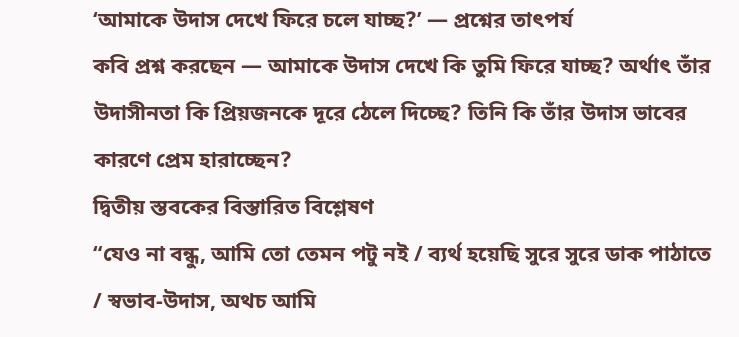‘আমাকে উদাস দেখে ফিরে চলে যাচ্ছ?’ — প্রশ্নের তাৎপর্য
কবি প্রশ্ন করছেন — আমাকে উদাস দেখে কি তুমি ফিরে যাচ্ছ? অর্থাৎ তাঁর উদাসীনতা কি প্রিয়জনকে দূরে ঠেলে দিচ্ছে? তিনি কি তাঁর উদাস ভাবের কারণে প্রেম হারাচ্ছেন?
দ্বিতীয় স্তবকের বিস্তারিত বিশ্লেষণ
“যেও না বন্ধু, আমি তো তেমন পটু নই / ব্যর্থ হয়েছি সুরে সুরে ডাক পাঠাতে / স্বভাব-উদাস, অথচ আমি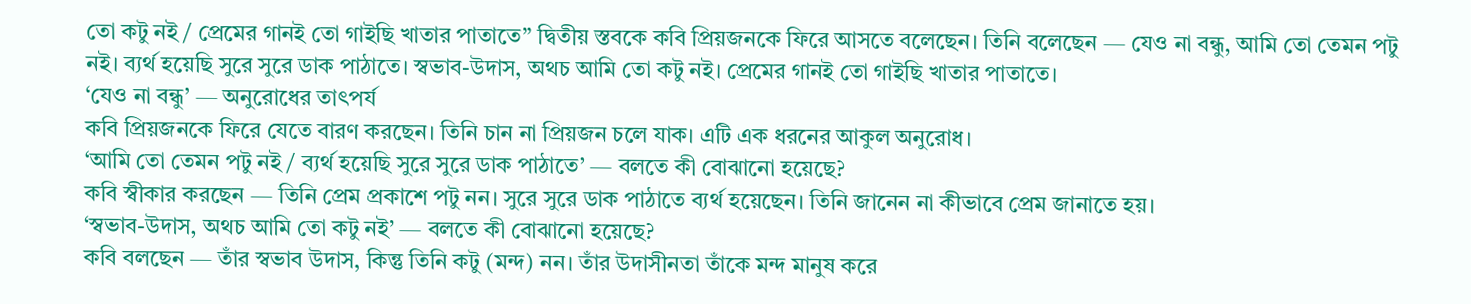তো কটু নই / প্রেমের গানই তো গাইছি খাতার পাতাতে” দ্বিতীয় স্তবকে কবি প্রিয়জনকে ফিরে আসতে বলেছেন। তিনি বলেছেন — যেও না বন্ধু, আমি তো তেমন পটু নই। ব্যর্থ হয়েছি সুরে সুরে ডাক পাঠাতে। স্বভাব-উদাস, অথচ আমি তো কটু নই। প্রেমের গানই তো গাইছি খাতার পাতাতে।
‘যেও না বন্ধু’ — অনুরোধের তাৎপর্য
কবি প্রিয়জনকে ফিরে যেতে বারণ করছেন। তিনি চান না প্রিয়জন চলে যাক। এটি এক ধরনের আকুল অনুরোধ।
‘আমি তো তেমন পটু নই / ব্যর্থ হয়েছি সুরে সুরে ডাক পাঠাতে’ — বলতে কী বোঝানো হয়েছে?
কবি স্বীকার করছেন — তিনি প্রেম প্রকাশে পটু নন। সুরে সুরে ডাক পাঠাতে ব্যর্থ হয়েছেন। তিনি জানেন না কীভাবে প্রেম জানাতে হয়।
‘স্বভাব-উদাস, অথচ আমি তো কটু নই’ — বলতে কী বোঝানো হয়েছে?
কবি বলছেন — তাঁর স্বভাব উদাস, কিন্তু তিনি কটু (মন্দ) নন। তাঁর উদাসীনতা তাঁকে মন্দ মানুষ করে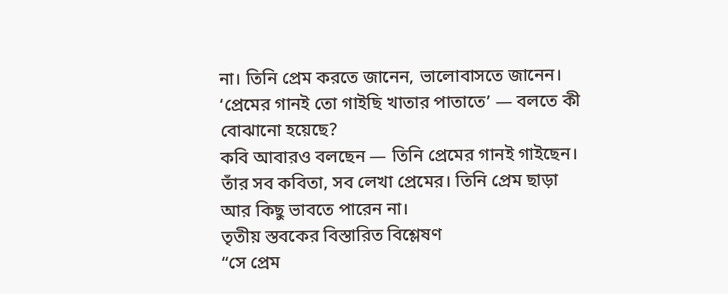না। তিনি প্রেম করতে জানেন, ভালোবাসতে জানেন।
‘প্রেমের গানই তো গাইছি খাতার পাতাতে’ — বলতে কী বোঝানো হয়েছে?
কবি আবারও বলছেন — তিনি প্রেমের গানই গাইছেন। তাঁর সব কবিতা, সব লেখা প্রেমের। তিনি প্রেম ছাড়া আর কিছু ভাবতে পারেন না।
তৃতীয় স্তবকের বিস্তারিত বিশ্লেষণ
“সে প্রেম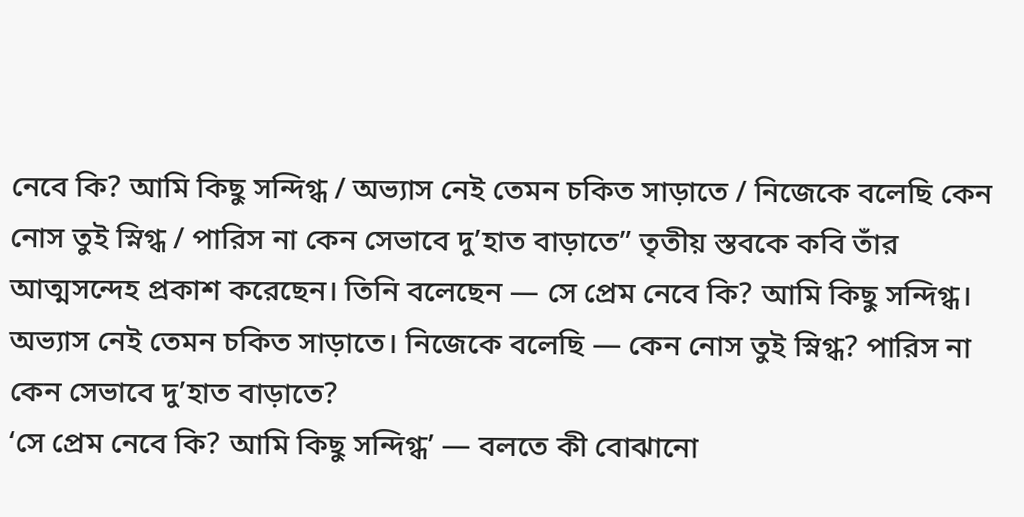নেবে কি? আমি কিছু সন্দিগ্ধ / অভ্যাস নেই তেমন চকিত সাড়াতে / নিজেকে বলেছি কেন নোস তুই স্নিগ্ধ / পারিস না কেন সেভাবে দু’হাত বাড়াতে” তৃতীয় স্তবকে কবি তাঁর আত্মসন্দেহ প্রকাশ করেছেন। তিনি বলেছেন — সে প্রেম নেবে কি? আমি কিছু সন্দিগ্ধ। অভ্যাস নেই তেমন চকিত সাড়াতে। নিজেকে বলেছি — কেন নোস তুই স্নিগ্ধ? পারিস না কেন সেভাবে দু’হাত বাড়াতে?
‘সে প্রেম নেবে কি? আমি কিছু সন্দিগ্ধ’ — বলতে কী বোঝানো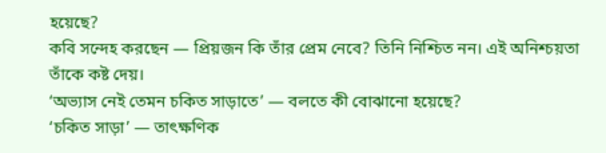হয়েছে?
কবি সন্দেহ করছেন — প্রিয়জন কি তাঁর প্রেম নেবে? তিনি নিশ্চিত নন। এই অনিশ্চয়তা তাঁকে কষ্ট দেয়।
‘অভ্যাস নেই তেমন চকিত সাড়াতে’ — বলতে কী বোঝানো হয়েছে?
‘চকিত সাড়া’ — তাৎক্ষণিক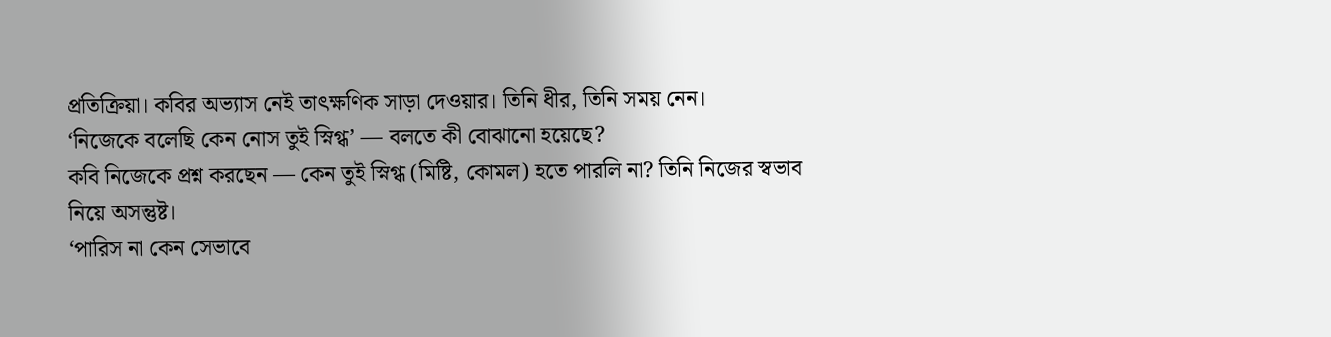প্রতিক্রিয়া। কবির অভ্যাস নেই তাৎক্ষণিক সাড়া দেওয়ার। তিনি ধীর, তিনি সময় নেন।
‘নিজেকে বলেছি কেন নোস তুই স্নিগ্ধ’ — বলতে কী বোঝানো হয়েছে?
কবি নিজেকে প্রশ্ন করছেন — কেন তুই স্নিগ্ধ (মিষ্টি, কোমল) হতে পারলি না? তিনি নিজের স্বভাব নিয়ে অসন্তুষ্ট।
‘পারিস না কেন সেভাবে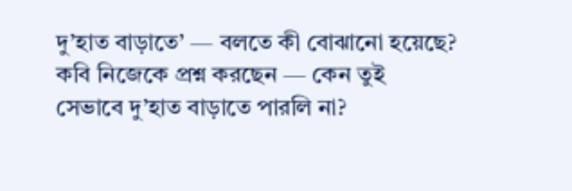দু’হাত বাড়াতে’ — বলতে কী বোঝানো হয়েছে?
কবি নিজেকে প্রশ্ন করছেন — কেন তুই সেভাবে দু’হাত বাড়াতে পারলি না?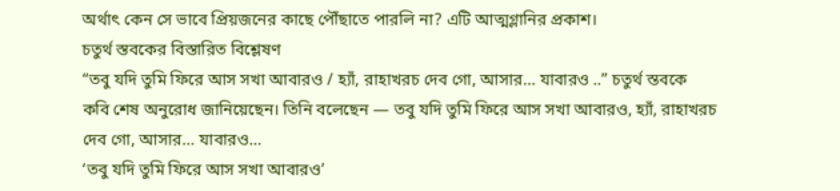অর্থাৎ কেন সে ভাবে প্রিয়জনের কাছে পৌঁছাতে পারলি না? এটি আত্মগ্লানির প্রকাশ।
চতুর্থ স্তবকের বিস্তারিত বিশ্লেষণ
“তবু যদি তুমি ফিরে আস সখা আবারও / হ্যাঁ, রাহাখরচ দেব গো, আসার… যাবারও ..” চতুর্থ স্তবকে কবি শেষ অনুরোধ জানিয়েছেন। তিনি বলেছেন — তবু যদি তুমি ফিরে আস সখা আবারও, হ্যাঁ, রাহাখরচ দেব গো, আসার… যাবারও…
‘তবু যদি তুমি ফিরে আস সখা আবারও’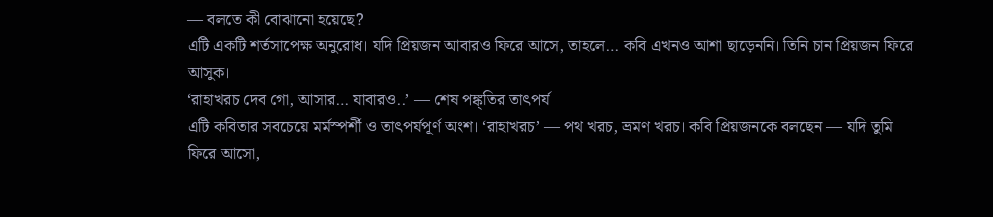— বলতে কী বোঝানো হয়েছে?
এটি একটি শর্তসাপেক্ষ অনুরোধ। যদি প্রিয়জন আবারও ফিরে আসে, তাহলে… কবি এখনও আশা ছাড়েননি। তিনি চান প্রিয়জন ফিরে আসুক।
‘রাহাখরচ দেব গো, আসার… যাবারও..’ — শেষ পঙ্ক্তির তাৎপর্য
এটি কবিতার সবচেয়ে মর্মস্পর্শী ও তাৎপর্যপূর্ণ অংশ। ‘রাহাখরচ’ — পথ খরচ, ভ্রমণ খরচ। কবি প্রিয়জনকে বলছেন — যদি তুমি ফিরে আসো,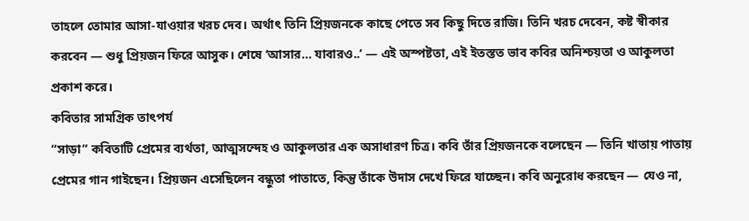তাহলে তোমার আসা-যাওয়ার খরচ দেব। অর্থাৎ তিনি প্রিয়জনকে কাছে পেতে সব কিছু দিতে রাজি। তিনি খরচ দেবেন, কষ্ট স্বীকার করবেন — শুধু প্রিয়জন ফিরে আসুক। শেষে ‘আসার… যাবারও..’ — এই অস্পষ্টতা, এই ইতস্তত ভাব কবির অনিশ্চয়তা ও আকুলতা প্রকাশ করে।
কবিতার সামগ্রিক তাৎপর্য
“সাড়া” কবিতাটি প্রেমের ব্যর্থতা, আত্মসন্দেহ ও আকুলতার এক অসাধারণ চিত্র। কবি তাঁর প্রিয়জনকে বলেছেন — তিনি খাতায় পাতায় প্রেমের গান গাইছেন। প্রিয়জন এসেছিলেন বন্ধুতা পাতাতে, কিন্তু তাঁকে উদাস দেখে ফিরে যাচ্ছেন। কবি অনুরোধ করছেন — যেও না,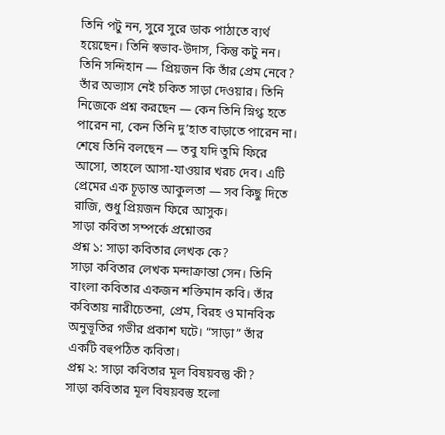তিনি পটু নন, সুরে সুরে ডাক পাঠাতে ব্যর্থ হয়েছেন। তিনি স্বভাব-উদাস, কিন্তু কটু নন। তিনি সন্দিহান — প্রিয়জন কি তাঁর প্রেম নেবে? তাঁর অভ্যাস নেই চকিত সাড়া দেওয়ার। তিনি নিজেকে প্রশ্ন করছেন — কেন তিনি স্নিগ্ধ হতে পারেন না, কেন তিনি দু’হাত বাড়াতে পারেন না। শেষে তিনি বলছেন — তবু যদি তুমি ফিরে আসো, তাহলে আসা-যাওয়ার খরচ দেব। এটি প্রেমের এক চূড়ান্ত আকুলতা — সব কিছু দিতে রাজি, শুধু প্রিয়জন ফিরে আসুক।
সাড়া কবিতা সম্পর্কে প্রশ্নোত্তর
প্রশ্ন ১: সাড়া কবিতার লেখক কে?
সাড়া কবিতার লেখক মন্দাক্রান্তা সেন। তিনি বাংলা কবিতার একজন শক্তিমান কবি। তাঁর কবিতায় নারীচেতনা, প্রেম, বিরহ ও মানবিক অনুভূতির গভীর প্রকাশ ঘটে। “সাড়া” তাঁর একটি বহুপঠিত কবিতা।
প্রশ্ন ২: সাড়া কবিতার মূল বিষয়বস্তু কী?
সাড়া কবিতার মূল বিষয়বস্তু হলো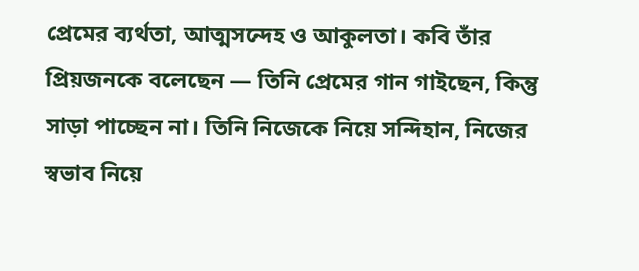প্রেমের ব্যর্থতা, আত্মসন্দেহ ও আকুলতা। কবি তাঁর প্রিয়জনকে বলেছেন — তিনি প্রেমের গান গাইছেন, কিন্তু সাড়া পাচ্ছেন না। তিনি নিজেকে নিয়ে সন্দিহান, নিজের স্বভাব নিয়ে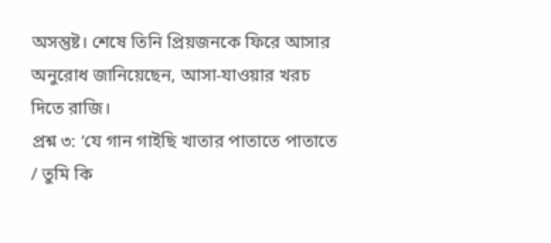অসন্তুষ্ট। শেষে তিনি প্রিয়জনকে ফিরে আসার অনুরোধ জানিয়েছেন, আসা-যাওয়ার খরচ দিতে রাজি।
প্রশ্ন ৩: ‘যে গান গাইছি খাতার পাতাতে পাতাতে / তুমি কি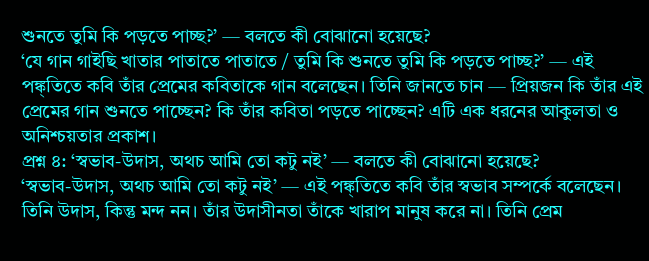শুনতে তুমি কি পড়তে পাচ্ছ?’ — বলতে কী বোঝানো হয়েছে?
‘যে গান গাইছি খাতার পাতাতে পাতাতে / তুমি কি শুনতে তুমি কি পড়তে পাচ্ছ?’ — এই পঙ্ক্তিতে কবি তাঁর প্রেমের কবিতাকে গান বলেছেন। তিনি জানতে চান — প্রিয়জন কি তাঁর এই প্রেমের গান শুনতে পাচ্ছেন? কি তাঁর কবিতা পড়তে পাচ্ছেন? এটি এক ধরনের আকুলতা ও অনিশ্চয়তার প্রকাশ।
প্রশ্ন ৪: ‘স্বভাব-উদাস, অথচ আমি তো কটু নই’ — বলতে কী বোঝানো হয়েছে?
‘স্বভাব-উদাস, অথচ আমি তো কটু নই’ — এই পঙ্ক্তিতে কবি তাঁর স্বভাব সম্পর্কে বলেছেন। তিনি উদাস, কিন্তু মন্দ নন। তাঁর উদাসীনতা তাঁকে খারাপ মানুষ করে না। তিনি প্রেম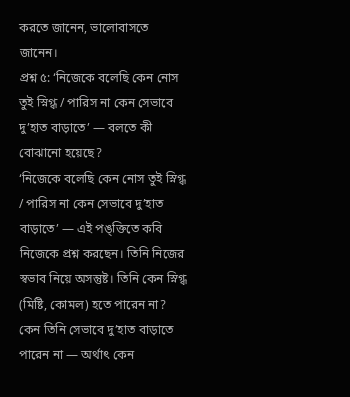করতে জানেন, ভালোবাসতে জানেন।
প্রশ্ন ৫: ‘নিজেকে বলেছি কেন নোস তুই স্নিগ্ধ / পারিস না কেন সেভাবে দু’হাত বাড়াতে’ — বলতে কী বোঝানো হয়েছে?
‘নিজেকে বলেছি কেন নোস তুই স্নিগ্ধ / পারিস না কেন সেভাবে দু’হাত বাড়াতে’ — এই পঙ্ক্তিতে কবি নিজেকে প্রশ্ন করছেন। তিনি নিজের স্বভাব নিয়ে অসন্তুষ্ট। তিনি কেন স্নিগ্ধ (মিষ্টি, কোমল) হতে পারেন না? কেন তিনি সেভাবে দু’হাত বাড়াতে পারেন না — অর্থাৎ কেন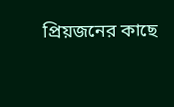প্রিয়জনের কাছে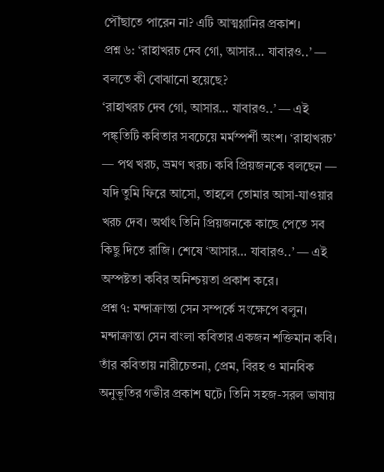পৌঁছাতে পারেন না? এটি আত্মগ্লানির প্রকাশ।
প্রশ্ন ৬: ‘রাহাখরচ দেব গো, আসার… যাবারও..’ — বলতে কী বোঝানো হয়েছে?
‘রাহাখরচ দেব গো, আসার… যাবারও..’ — এই পঙ্ক্তিটি কবিতার সবচেয়ে মর্মস্পর্শী অংশ। ‘রাহাখরচ’ — পথ খরচ, ভ্রমণ খরচ। কবি প্রিয়জনকে বলছেন — যদি তুমি ফিরে আসো, তাহলে তোমার আসা-যাওয়ার খরচ দেব। অর্থাৎ তিনি প্রিয়জনকে কাছে পেতে সব কিছু দিতে রাজি। শেষে ‘আসার… যাবারও..’ — এই অস্পষ্টতা কবির অনিশ্চয়তা প্রকাশ করে।
প্রশ্ন ৭: মন্দাক্রান্তা সেন সম্পর্কে সংক্ষেপে বলুন।
মন্দাক্রান্তা সেন বাংলা কবিতার একজন শক্তিমান কবি। তাঁর কবিতায় নারীচেতনা, প্রেম, বিরহ ও মানবিক অনুভূতির গভীর প্রকাশ ঘটে। তিনি সহজ-সরল ভাষায়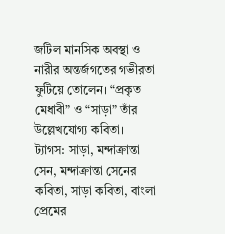জটিল মানসিক অবস্থা ও নারীর অন্তর্জগতের গভীরতা ফুটিয়ে তোলেন। “প্রকৃত মেধাবী” ও “সাড়া” তাঁর উল্লেখযোগ্য কবিতা।
ট্যাগস: সাড়া, মন্দাক্রান্তা সেন, মন্দাক্রান্তা সেনের কবিতা, সাড়া কবিতা, বাংলা প্রেমের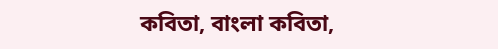কবিতা, বাংলা কবিতা,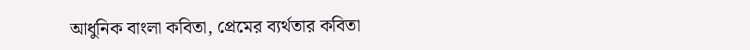আধুনিক বাংলা কবিতা, প্রেমের ব্যর্থতার কবিতা